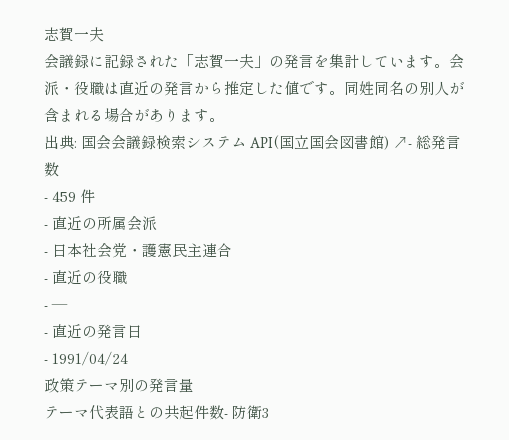志賀一夫
会議録に記録された「志賀一夫」の発言を集計しています。会派・役職は直近の発言から推定した値です。同姓同名の別人が含まれる場合があります。
出典: 国会会議録検索システム API(国立国会図書館) ↗- 総発言数
- 459 件
- 直近の所属会派
- 日本社会党・護憲民主連合
- 直近の役職
- —
- 直近の発言日
- 1991/04/24
政策テーマ別の発言量
テーマ代表語との共起件数- 防衛3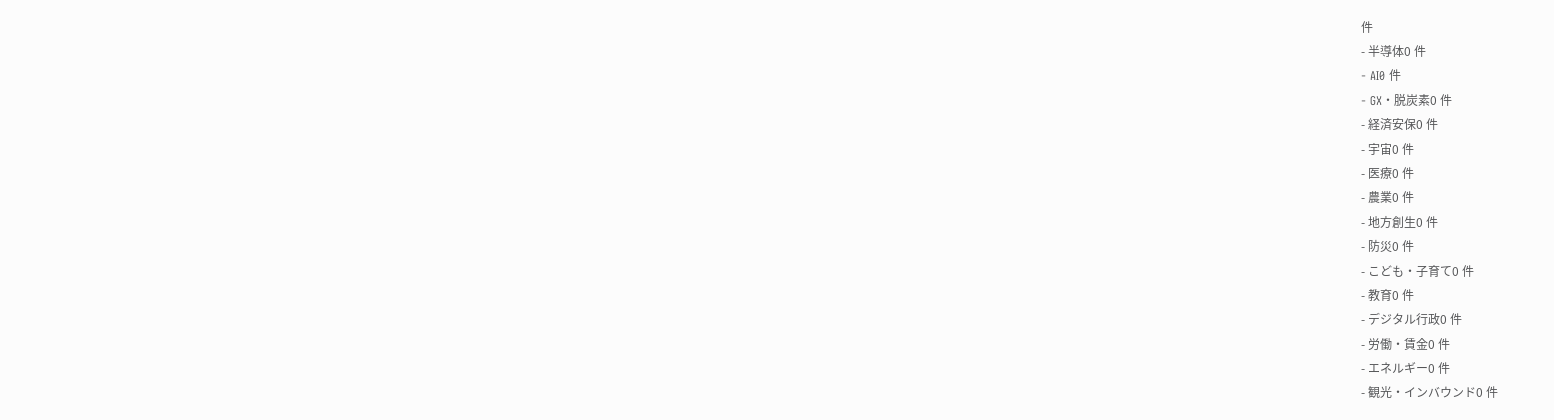件
- 半導体0 件
- AI0 件
- GX・脱炭素0 件
- 経済安保0 件
- 宇宙0 件
- 医療0 件
- 農業0 件
- 地方創生0 件
- 防災0 件
- こども・子育て0 件
- 教育0 件
- デジタル行政0 件
- 労働・賃金0 件
- エネルギー0 件
- 観光・インバウンド0 件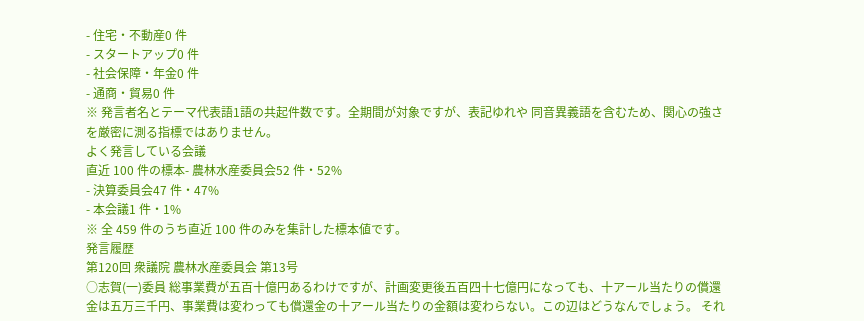- 住宅・不動産0 件
- スタートアップ0 件
- 社会保障・年金0 件
- 通商・貿易0 件
※ 発言者名とテーマ代表語1語の共起件数です。全期間が対象ですが、表記ゆれや 同音異義語を含むため、関心の強さを厳密に測る指標ではありません。
よく発言している会議
直近 100 件の標本- 農林水産委員会52 件・52%
- 決算委員会47 件・47%
- 本会議1 件・1%
※ 全 459 件のうち直近 100 件のみを集計した標本値です。
発言履歴
第120回 衆議院 農林水産委員会 第13号
○志賀(一)委員 総事業費が五百十億円あるわけですが、計画変更後五百四十七億円になっても、十アール当たりの償還金は五万三千円、事業費は変わっても償還金の十アール当たりの金額は変わらない。この辺はどうなんでしょう。 それ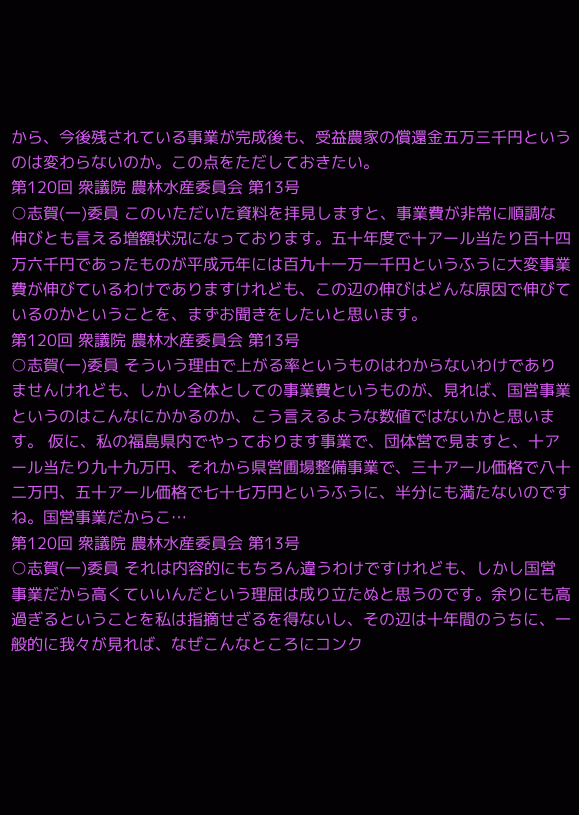から、今後残されている事業が完成後も、受益農家の償還金五万三千円というのは変わらないのか。この点をただしておきたい。
第120回 衆議院 農林水産委員会 第13号
○志賀(一)委員 このいただいた資料を拝見しますと、事業費が非常に順調な伸びとも言える増額状況になっております。五十年度で十アール当たり百十四万六千円であったものが平成元年には百九十一万一千円というふうに大変事業費が伸びているわけでありますけれども、この辺の伸びはどんな原因で伸びているのかということを、まずお聞きをしたいと思います。
第120回 衆議院 農林水産委員会 第13号
○志賀(一)委員 そういう理由で上がる率というものはわからないわけでありませんけれども、しかし全体としての事業費というものが、見れば、国営事業というのはこんなにかかるのか、こう言えるような数値ではないかと思います。 仮に、私の福島県内でやっております事業で、団体営で見ますと、十アール当たり九十九万円、それから県営圃場整備事業で、三十アール価格で八十二万円、五十アール価格で七十七万円というふうに、半分にも満たないのですね。国営事業だからこ…
第120回 衆議院 農林水産委員会 第13号
○志賀(一)委員 それは内容的にもちろん違うわけですけれども、しかし国営事業だから高くていいんだという理屈は成り立たぬと思うのです。余りにも高過ぎるということを私は指摘せざるを得ないし、その辺は十年間のうちに、一般的に我々が見れば、なぜこんなところにコンク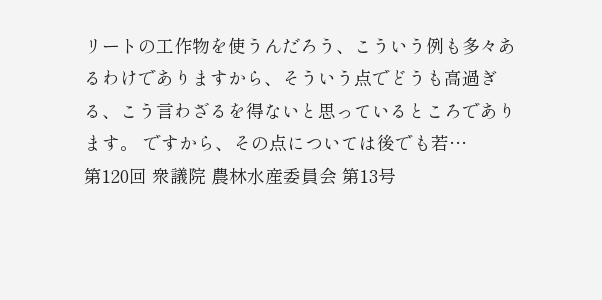リートの工作物を使うんだろう、こういう例も多々あるわけでありますから、そういう点でどうも高過ぎる、こう言わざるを得ないと思っているところであります。 ですから、その点については後でも若…
第120回 衆議院 農林水産委員会 第13号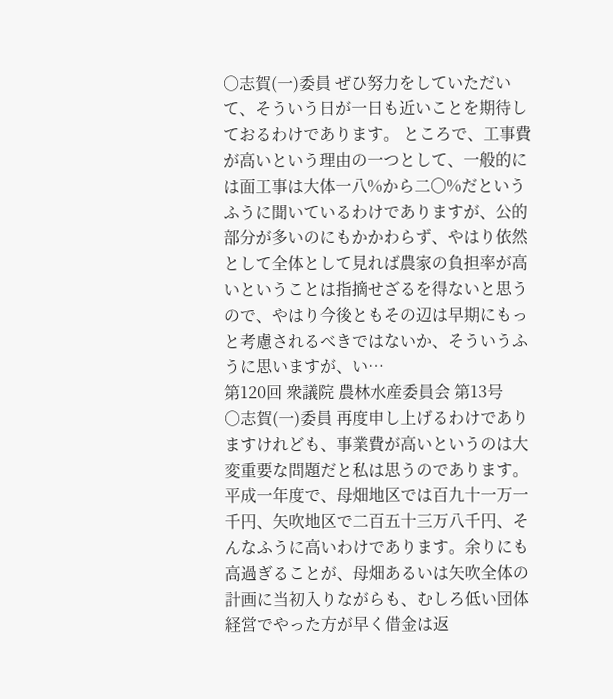○志賀(一)委員 ぜひ努力をしていただいて、そういう日が一日も近いことを期待しておるわけであります。 ところで、工事費が高いという理由の一つとして、一般的には面工事は大体一八%から二〇%だというふうに聞いているわけでありますが、公的部分が多いのにもかかわらず、やはり依然として全体として見れば農家の負担率が高いということは指摘せざるを得ないと思うので、やはり今後ともその辺は早期にもっと考慮されるべきではないか、そういうふうに思いますが、い…
第120回 衆議院 農林水産委員会 第13号
○志賀(一)委員 再度申し上げるわけでありますけれども、事業費が高いというのは大変重要な問題だと私は思うのであります。平成一年度で、母畑地区では百九十一万一千円、矢吹地区で二百五十三万八千円、そんなふうに高いわけであります。余りにも高過ぎることが、母畑あるいは矢吹全体の計画に当初入りながらも、むしろ低い団体経営でやった方が早く借金は返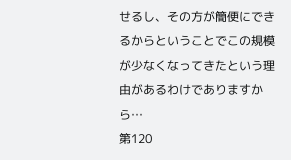せるし、その方が簡便にできるからということでこの規模が少なくなってきたという理由があるわけでありますから…
第120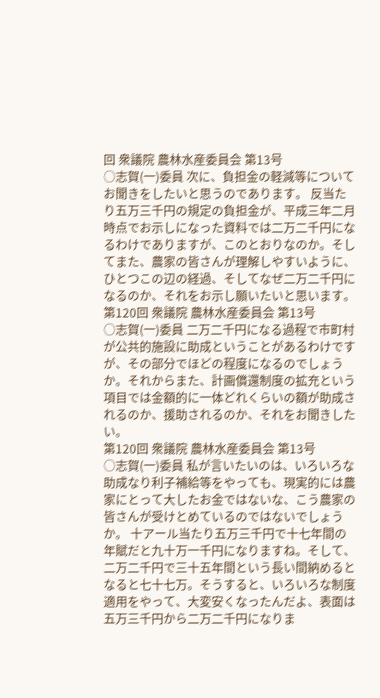回 衆議院 農林水産委員会 第13号
○志賀(一)委員 次に、負担金の軽減等についてお聞きをしたいと思うのであります。 反当たり五万三千円の規定の負担金が、平成三年二月時点でお示しになった資料では二万二千円になるわけでありますが、このとおりなのか。そしてまた、農家の皆さんが理解しやすいように、ひとつこの辺の経過、そしてなぜ二万二千円になるのか、それをお示し願いたいと思います。
第120回 衆議院 農林水産委員会 第13号
○志賀(一)委員 二万二千円になる過程で市町村が公共的施設に助成ということがあるわけですが、その部分でほどの程度になるのでしょうか。それからまた、計画償還制度の拡充という項目では金額的に一体どれくらいの額が助成されるのか、援助されるのか、それをお聞きしたい。
第120回 衆議院 農林水産委員会 第13号
○志賀(一)委員 私が言いたいのは、いろいろな助成なり利子補給等をやっても、現実的には農家にとって大したお金ではないな、こう農家の皆さんが受けとめているのではないでしょうか。 十アール当たり五万三千円で十七年間の年賦だと九十万一千円になりますね。そして、二万二千円で三十五年間という長い間納めるとなると七十七万。そうすると、いろいろな制度適用をやって、大変安くなったんだよ、表面は五万三千円から二万二千円になりま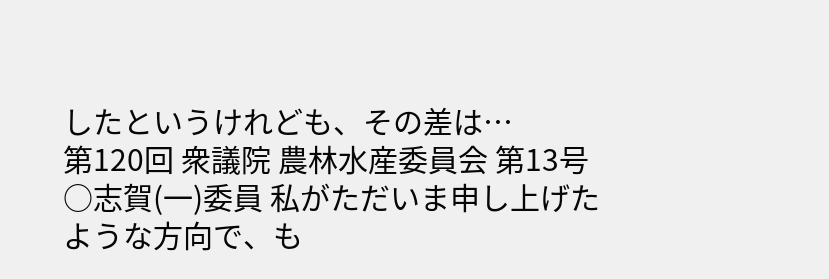したというけれども、その差は…
第120回 衆議院 農林水産委員会 第13号
○志賀(一)委員 私がただいま申し上げたような方向で、も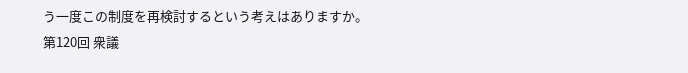う一度この制度を再検討するという考えはありますか。
第120回 衆議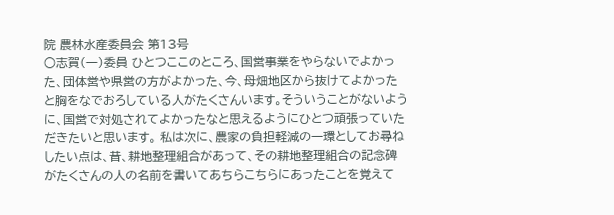院 農林水産委員会 第13号
○志賀(一)委員 ひとつここのところ、国営事業をやらないでよかった、団体営や県営の方がよかった、今、母畑地区から抜けてよかったと胸をなでおろしている人がたくさんいます。そういうことがないように、国営で対処されてよかったなと思えるようにひとつ頑張っていただきたいと思います。 私は次に、農家の負担軽減の一環としてお尋ねしたい点は、昔、耕地整理組合があって、その耕地整理組合の記念碑がたくさんの人の名前を書いてあちらこちらにあったことを覚えて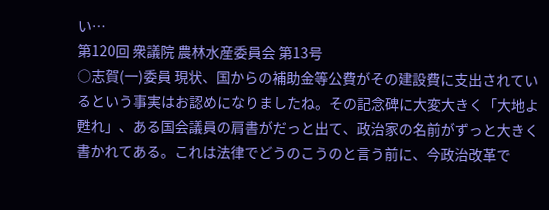い…
第120回 衆議院 農林水産委員会 第13号
○志賀(一)委員 現状、国からの補助金等公費がその建設費に支出されているという事実はお認めになりましたね。その記念碑に大変大きく「大地よ甦れ」、ある国会議員の肩書がだっと出て、政治家の名前がずっと大きく書かれてある。これは法律でどうのこうのと言う前に、今政治改革で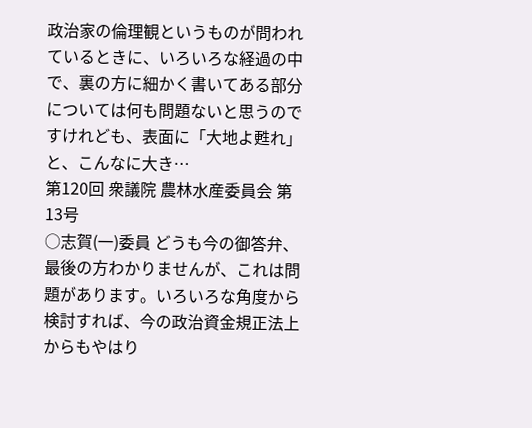政治家の倫理観というものが問われているときに、いろいろな経過の中で、裏の方に細かく書いてある部分については何も問題ないと思うのですけれども、表面に「大地よ甦れ」と、こんなに大き…
第120回 衆議院 農林水産委員会 第13号
○志賀(一)委員 どうも今の御答弁、最後の方わかりませんが、これは問題があります。いろいろな角度から検討すれば、今の政治資金規正法上からもやはり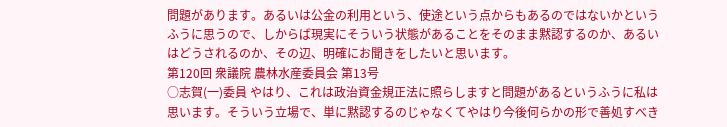問題があります。あるいは公金の利用という、使途という点からもあるのではないかというふうに思うので、しからば現実にそういう状態があることをそのまま黙認するのか、あるいはどうされるのか、その辺、明確にお聞きをしたいと思います。
第120回 衆議院 農林水産委員会 第13号
○志賀(一)委員 やはり、これは政治資金規正法に照らしますと問題があるというふうに私は思います。そういう立場で、単に黙認するのじゃなくてやはり今後何らかの形で善処すべき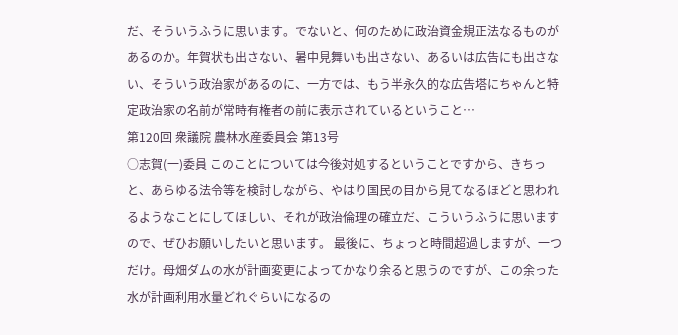だ、そういうふうに思います。でないと、何のために政治資金規正法なるものがあるのか。年賀状も出さない、暑中見舞いも出さない、あるいは広告にも出さない、そういう政治家があるのに、一方では、もう半永久的な広告塔にちゃんと特定政治家の名前が常時有権者の前に表示されているということ…
第120回 衆議院 農林水産委員会 第13号
○志賀(一)委員 このことについては今後対処するということですから、きちっと、あらゆる法令等を検討しながら、やはり国民の目から見てなるほどと思われるようなことにしてほしい、それが政治倫理の確立だ、こういうふうに思いますので、ぜひお願いしたいと思います。 最後に、ちょっと時間超過しますが、一つだけ。母畑ダムの水が計画変更によってかなり余ると思うのですが、この余った水が計画利用水量どれぐらいになるの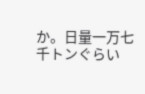か。日量一万七千トンぐらい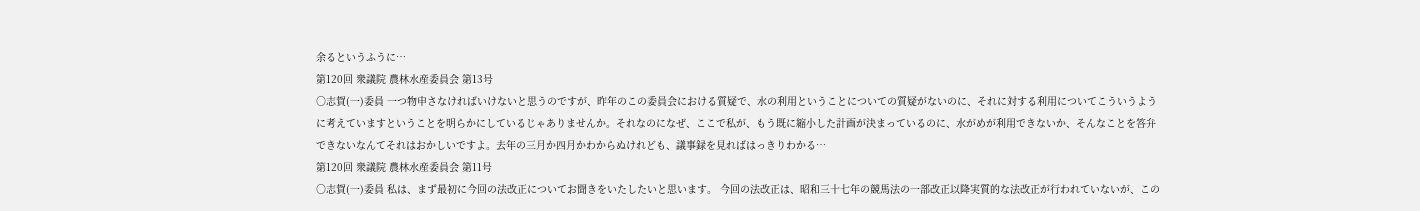余るというふうに…
第120回 衆議院 農林水産委員会 第13号
○志賀(一)委員 一つ物申さなければいけないと思うのですが、昨年のこの委員会における質疑で、水の利用ということについての質疑がないのに、それに対する利用についてこういうように考えていますということを明らかにしているじゃありませんか。それなのになぜ、ここで私が、もう既に縮小した計画が決まっているのに、水がめが利用できないか、そんなことを答弁できないなんてそれはおかしいですよ。去年の三月か四月かわからぬけれども、議事録を見ればはっきりわかる…
第120回 衆議院 農林水産委員会 第11号
○志賀(一)委員 私は、まず最初に今回の法改正についてお聞きをいたしたいと思います。 今回の法改正は、昭和三十七年の競馬法の一部改正以降実質的な法改正が行われていないが、この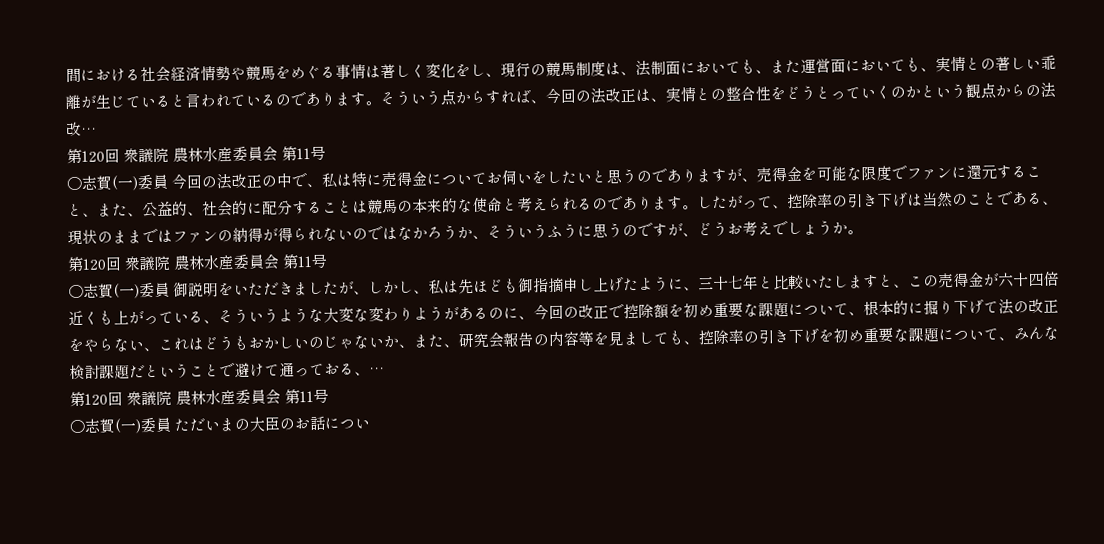間における社会経済情勢や競馬をめぐる事情は著しく変化をし、現行の競馬制度は、法制面においても、また運営面においても、実情との著しい乖離が生じていると言われているのであります。そういう点からすれば、今回の法改正は、実情との整合性をどうとっていくのかという観点からの法改…
第120回 衆議院 農林水産委員会 第11号
○志賀(一)委員 今回の法改正の中で、私は特に売得金についてお伺いをしたいと思うのでありますが、売得金を可能な限度でファンに還元すること、また、公益的、社会的に配分することは競馬の本来的な使命と考えられるのであります。したがって、控除率の引き下げは当然のことである、現状のままではファンの納得が得られないのではなかろうか、そういうふうに思うのですが、どうお考えでしょうか。
第120回 衆議院 農林水産委員会 第11号
○志賀(一)委員 御説明をいただきましたが、しかし、私は先ほども御指摘申し上げたように、三十七年と比較いたしますと、この売得金が六十四倍近くも上がっている、そういうような大変な変わりようがあるのに、今回の改正で控除額を初め重要な課題について、根本的に掘り下げて法の改正をやらない、これはどうもおかしいのじゃないか、また、研究会報告の内容等を見ましても、控除率の引き下げを初め重要な課題について、みんな検討課題だということで避けて通っておる、…
第120回 衆議院 農林水産委員会 第11号
○志賀(一)委員 ただいまの大臣のお話につい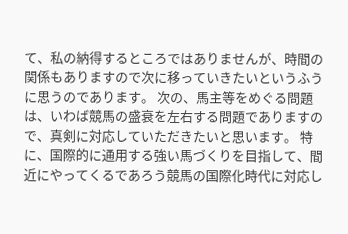て、私の納得するところではありませんが、時間の関係もありますので次に移っていきたいというふうに思うのであります。 次の、馬主等をめぐる問題は、いわば競馬の盛衰を左右する問題でありますので、真剣に対応していただきたいと思います。 特に、国際的に通用する強い馬づくりを目指して、間近にやってくるであろう競馬の国際化時代に対応し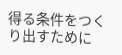得る条件をつくり出すために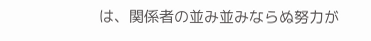は、関係者の並み並みならぬ努力が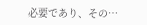必要であり、その…